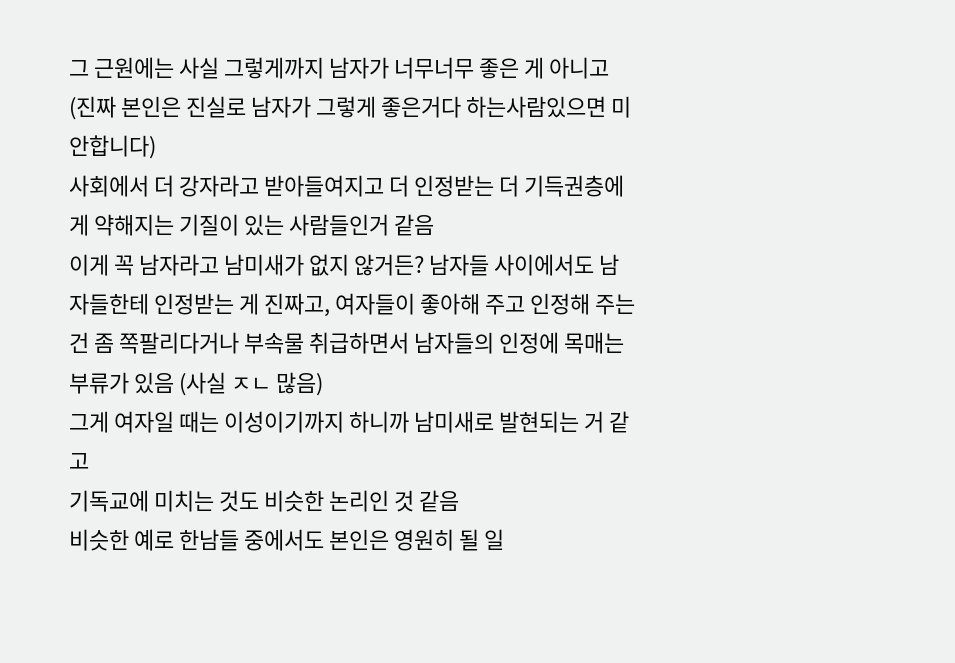그 근원에는 사실 그렇게까지 남자가 너무너무 좋은 게 아니고
(진짜 본인은 진실로 남자가 그렇게 좋은거다 하는사람있으면 미안합니다)
사회에서 더 강자라고 받아들여지고 더 인정받는 더 기득권층에게 약해지는 기질이 있는 사람들인거 같음
이게 꼭 남자라고 남미새가 없지 않거든? 남자들 사이에서도 남자들한테 인정받는 게 진짜고, 여자들이 좋아해 주고 인정해 주는 건 좀 쪽팔리다거나 부속물 취급하면서 남자들의 인정에 목매는 부류가 있음 (사실 ㅈㄴ 많음)
그게 여자일 때는 이성이기까지 하니까 남미새로 발현되는 거 같고
기독교에 미치는 것도 비슷한 논리인 것 같음
비슷한 예로 한남들 중에서도 본인은 영원히 될 일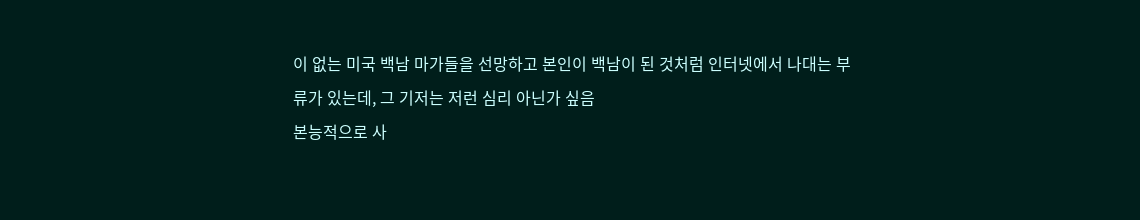이 없는 미국 백남 마가들을 선망하고 본인이 백남이 된 것처럼 인터넷에서 나대는 부류가 있는데, 그 기저는 저런 심리 아닌가 싶음
본능적으로 사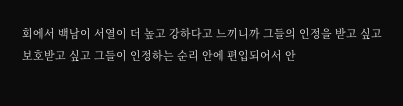회에서 백남이 서열이 더 높고 강하다고 느끼니까 그들의 인정을 받고 싶고 보호받고 싶고 그들이 인정하는 순리 안에 편입되어서 안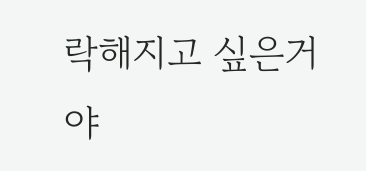락해지고 싶은거야